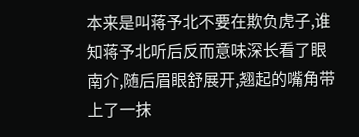本来是叫蒋予北不要在欺负虎子,谁知蒋予北听后反而意味深长看了眼南介,随后眉眼舒展开,翘起的嘴角带上了一抹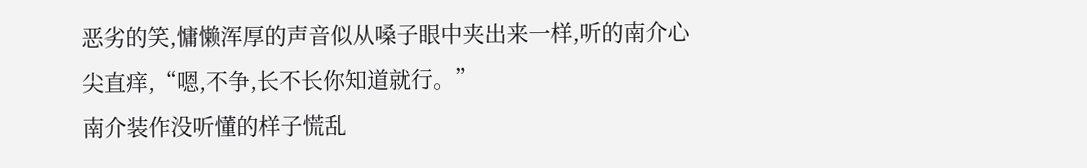恶劣的笑,慵懒浑厚的声音似从嗓子眼中夹出来一样,听的南介心尖直痒,“嗯,不争,长不长你知道就行。”
南介装作没听懂的样子慌乱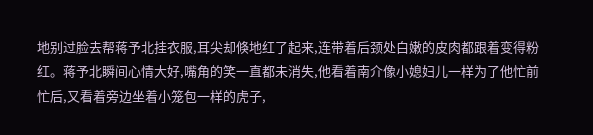地别过脸去帮蒋予北挂衣服,耳尖却倏地红了起来,连带着后颈处白嫩的皮肉都跟着变得粉红。蒋予北瞬间心情大好,嘴角的笑一直都未消失,他看着南介像小媳妇儿一样为了他忙前忙后,又看着旁边坐着小笼包一样的虎子,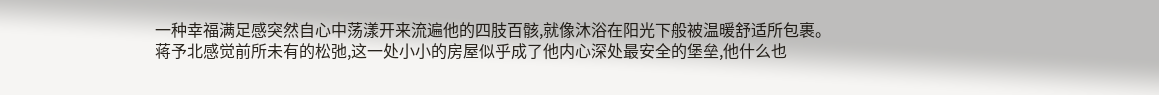一种幸福满足感突然自心中荡漾开来流遍他的四肢百骸,就像沐浴在阳光下般被温暖舒适所包裹。
蒋予北感觉前所未有的松弛,这一处小小的房屋似乎成了他内心深处最安全的堡垒,他什么也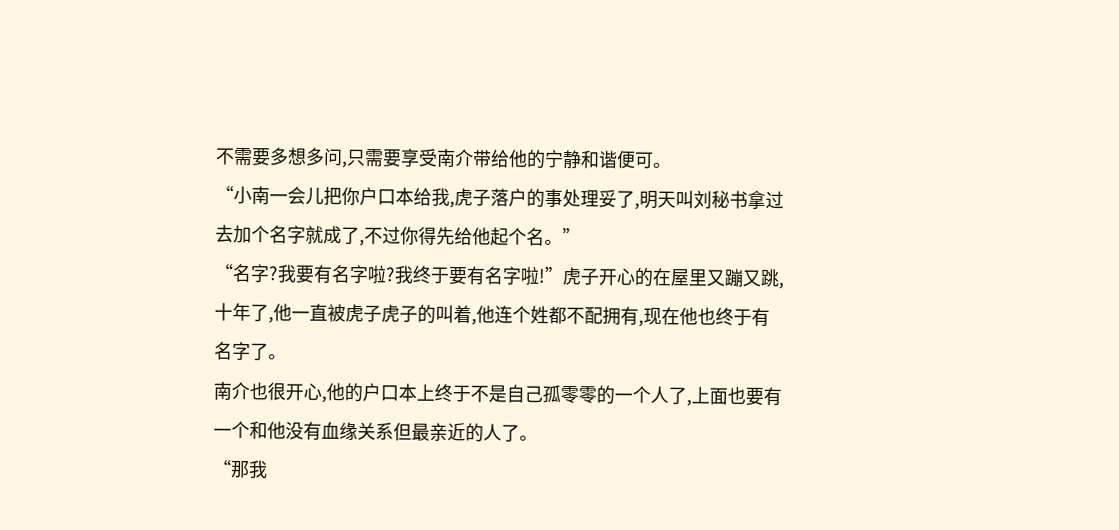不需要多想多问,只需要享受南介带给他的宁静和谐便可。
“小南一会儿把你户口本给我,虎子落户的事处理妥了,明天叫刘秘书拿过去加个名字就成了,不过你得先给他起个名。”
“名字?我要有名字啦?我终于要有名字啦!”虎子开心的在屋里又蹦又跳,十年了,他一直被虎子虎子的叫着,他连个姓都不配拥有,现在他也终于有名字了。
南介也很开心,他的户口本上终于不是自己孤零零的一个人了,上面也要有一个和他没有血缘关系但最亲近的人了。
“那我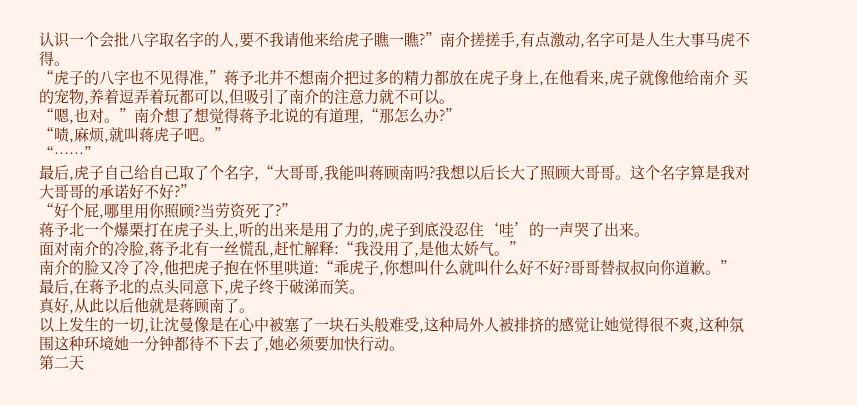认识一个会批八字取名字的人,要不我请他来给虎子瞧一瞧?”南介搓搓手,有点激动,名字可是人生大事马虎不得。
“虎子的八字也不见得准,”蒋予北并不想南介把过多的精力都放在虎子身上,在他看来,虎子就像他给南介 买的宠物,养着逗弄着玩都可以,但吸引了南介的注意力就不可以。
“嗯,也对。”南介想了想觉得蒋予北说的有道理,“那怎么办?”
“啧,麻烦,就叫蒋虎子吧。”
“……”
最后,虎子自己给自己取了个名字,“大哥哥,我能叫蒋顾南吗?我想以后长大了照顾大哥哥。这个名字算是我对大哥哥的承诺好不好?”
“好个屁,哪里用你照顾?当劳资死了?”
蒋予北一个爆栗打在虎子头上,听的出来是用了力的,虎子到底没忍住‘哇’的一声哭了出来。
面对南介的冷脸,蒋予北有一丝慌乱,赶忙解释:“我没用了,是他太娇气。”
南介的脸又冷了冷,他把虎子抱在怀里哄道:“乖虎子,你想叫什么就叫什么好不好?哥哥替叔叔向你道歉。”
最后,在蒋予北的点头同意下,虎子终于破涕而笑。
真好,从此以后他就是蒋顾南了。
以上发生的一切,让沈曼像是在心中被塞了一块石头般难受,这种局外人被排挤的感觉让她觉得很不爽,这种氛围这种环境她一分钟都待不下去了,她必须要加快行动。
第二天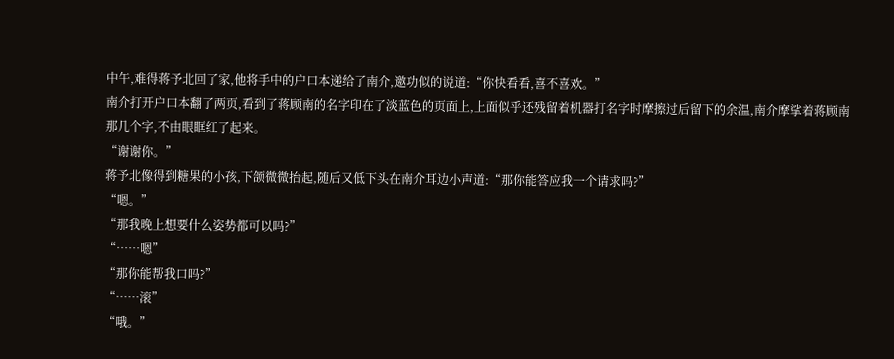中午,难得蒋予北回了家,他将手中的户口本递给了南介,邀功似的说道:“你快看看,喜不喜欢。”
南介打开户口本翻了两页,看到了蒋顾南的名字印在了淡蓝色的页面上,上面似乎还残留着机器打名字时摩擦过后留下的余温,南介摩挲着蒋顾南那几个字,不由眼眶红了起来。
“谢谢你。”
蒋予北像得到糖果的小孩,下颌微微抬起,随后又低下头在南介耳边小声道:“那你能答应我一个请求吗?”
“嗯。”
“那我晚上想要什么姿势都可以吗?”
“……嗯”
“那你能帮我口吗?”
“……滚”
“哦。”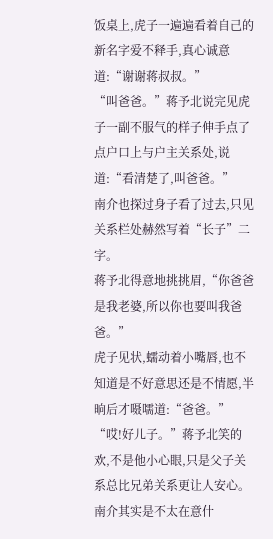饭桌上,虎子一遍遍看着自己的新名字爱不释手,真心诚意道:“谢谢蒋叔叔。”
“叫爸爸。”蒋予北说完见虎子一副不服气的样子伸手点了点户口上与户主关系处,说道:“看清楚了,叫爸爸。”
南介也探过身子看了过去,只见关系栏处赫然写着“长子”二字。
蒋予北得意地挑挑眉,“你爸爸是我老婆,所以你也要叫我爸爸。”
虎子见状,蠕动着小嘴唇,也不知道是不好意思还是不情愿,半晌后才嗫嚅道:“爸爸。”
“哎!好儿子。”蒋予北笑的欢,不是他小心眼,只是父子关系总比兄弟关系更让人安心。
南介其实是不太在意什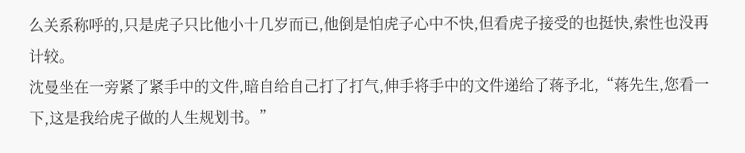么关系称呼的,只是虎子只比他小十几岁而已,他倒是怕虎子心中不快,但看虎子接受的也挺快,索性也没再计较。
沈曼坐在一旁紧了紧手中的文件,暗自给自己打了打气,伸手将手中的文件递给了蒋予北,“蒋先生,您看一下,这是我给虎子做的人生规划书。”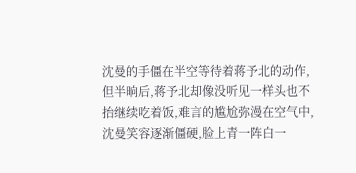沈曼的手僵在半空等待着蒋予北的动作,但半晌后,蒋予北却像没听见一样头也不抬继续吃着饭,难言的尴尬弥漫在空气中,沈曼笑容逐渐僵硬,脸上青一阵白一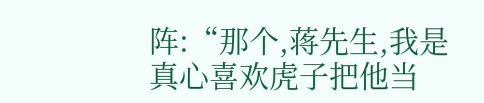阵:“那个,蒋先生,我是真心喜欢虎子把他当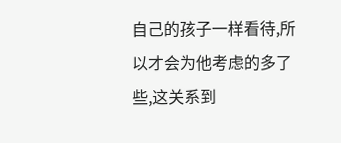自己的孩子一样看待,所以才会为他考虑的多了些,这关系到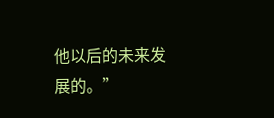他以后的未来发展的。”